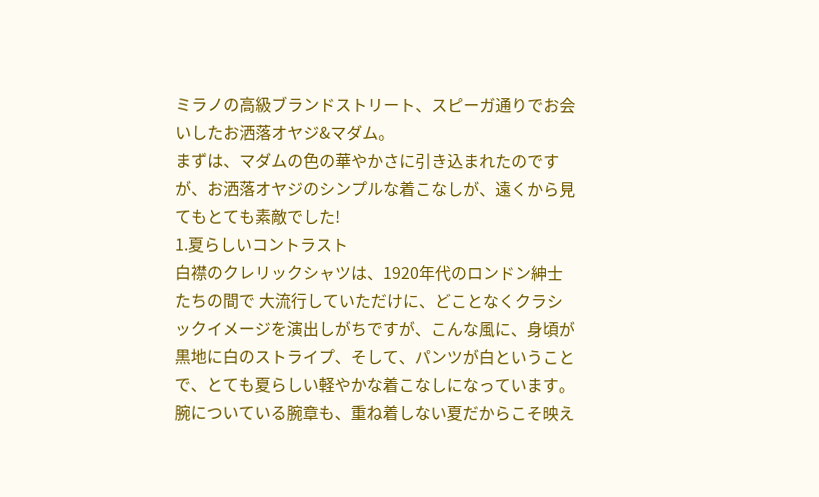ミラノの高級ブランドストリート、スピーガ通りでお会いしたお洒落オヤジ&マダム。
まずは、マダムの色の華やかさに引き込まれたのですが、お洒落オヤジのシンプルな着こなしが、遠くから見てもとても素敵でした!
1.夏らしいコントラスト
白襟のクレリックシャツは、1920年代のロンドン紳士たちの間で 大流行していただけに、どことなくクラシックイメージを演出しがちですが、こんな風に、身頃が黒地に白のストライプ、そして、パンツが白ということで、とても夏らしい軽やかな着こなしになっています。腕についている腕章も、重ね着しない夏だからこそ映え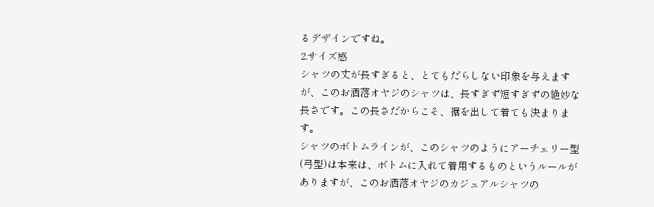るデザインですね。
2.サイズ感
シャツの丈が長すぎると、とてもだらしない印象を与えますが、このお洒落オヤジのシャツは、長すぎず短すぎずの絶妙な長さです。この長さだからこそ、裾を出して着ても決まります。
シャツのボトムラインが、このシャツのようにアーチェリー型(弓型)は本来は、ボトムに入れて着用するものというルールがありますが、このお洒落オヤジのカジュアルシャツの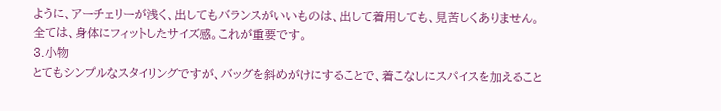ように、アーチェリーが浅く、出してもバランスがいいものは、出して着用しても、見苦しくありません。全ては、身体にフィットしたサイズ感。これが重要です。
3.小物
とてもシンプルなスタイリングですが、バッグを斜めがけにすることで、着こなしにスパイスを加えること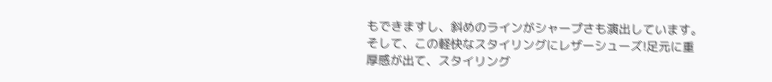もできますし、斜めのラインがシャープさも演出しています。 そして、この軽快なスタイリングにレザーシューズ!足元に重厚感が出て、スタイリング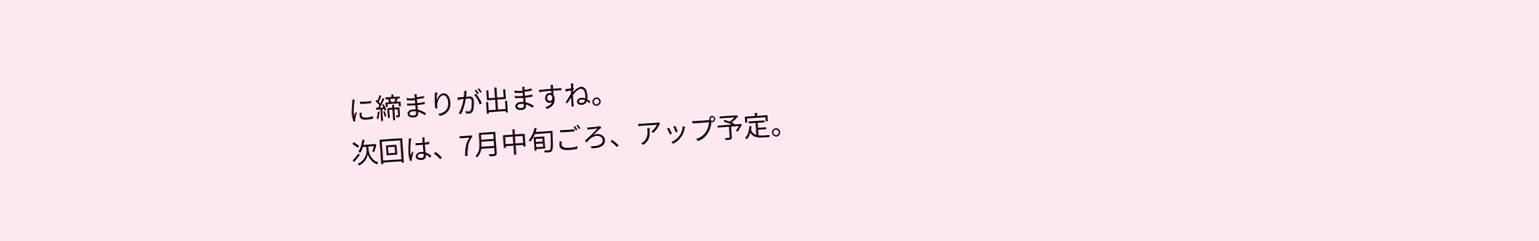に締まりが出ますね。
次回は、7月中旬ごろ、アップ予定。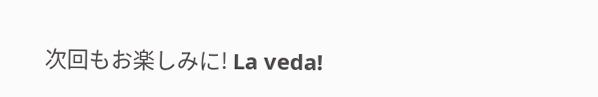次回もお楽しみに! La veda!